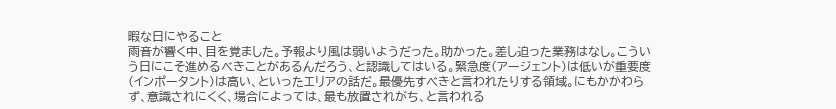暇な日にやること
雨音が響く中、目を覚ました。予報より風は弱いようだった。助かった。差し迫った業務はなし。こういう日にこそ進めるべきことがあるんだろう、と認識してはいる。緊急度(アージェント)は低いが重要度(インポータント)は高い、といったエリアの話だ。最優先すべきと言われたりする領域。にもかかわらず、意識されにくく、場合によっては、最も放置されがち、と言われる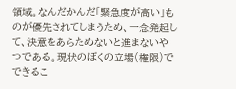領域。なんだかんだ「緊急度が高い」ものが優先されてしまうため、一念発起して、決意をあらためないと進まないやつである。現状のぼくの立場(権限)でできるこ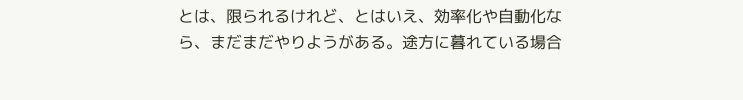とは、限られるけれど、とはいえ、効率化や自動化なら、まだまだやりようがある。途方に暮れている場合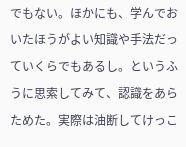でもない。ほかにも、学んでおいたほうがよい知識や手法だっていくらでもあるし。というふうに思索してみて、認識をあらためた。実際は油断してけっこ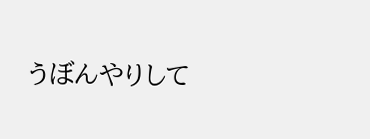うぼんやりして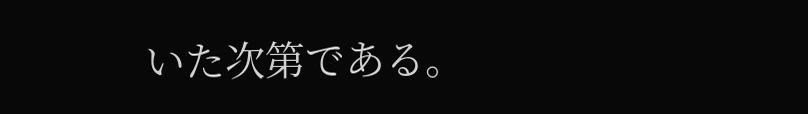いた次第である。